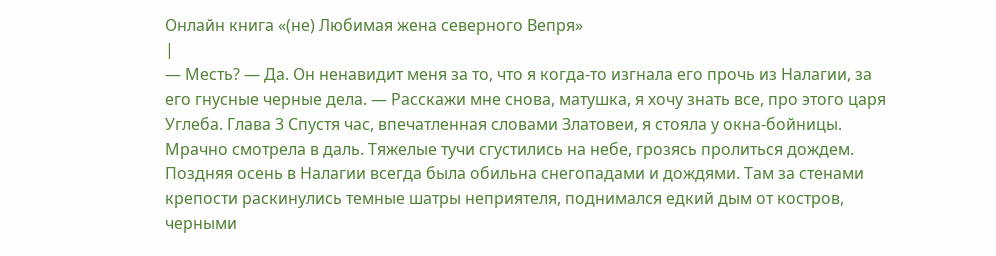Онлайн книга «(не) Любимая жена северного Вепря»
|
— Месть? — Да. Он ненавидит меня за то, что я когда-то изгнала его прочь из Налагии, за его гнусные черные дела. — Расскажи мне снова, матушка, я хочу знать все, про этого царя Углеба. Глава 3 Спустя час, впечатленная словами Златовеи, я стояла у окна-бойницы. Мрачно смотрела в даль. Тяжелые тучи сгустились на небе, грозясь пролиться дождем. Поздняя осень в Налагии всегда была обильна снегопадами и дождями. Там за стенами крепости раскинулись темные шатры неприятеля, поднимался едкий дым от костров, черными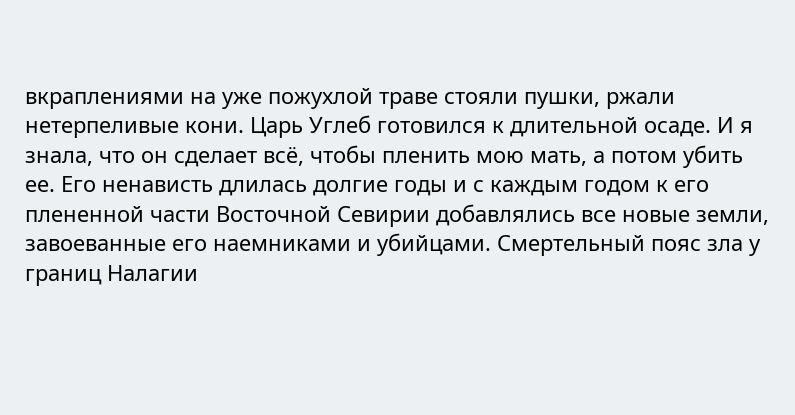вкраплениями на уже пожухлой траве стояли пушки, ржали нетерпеливые кони. Царь Углеб готовился к длительной осаде. И я знала, что он сделает всё, чтобы пленить мою мать, а потом убить ее. Его ненависть длилась долгие годы и с каждым годом к его плененной части Восточной Севирии добавлялись все новые земли, завоеванные его наемниками и убийцами. Смертельный пояс зла у границ Налагии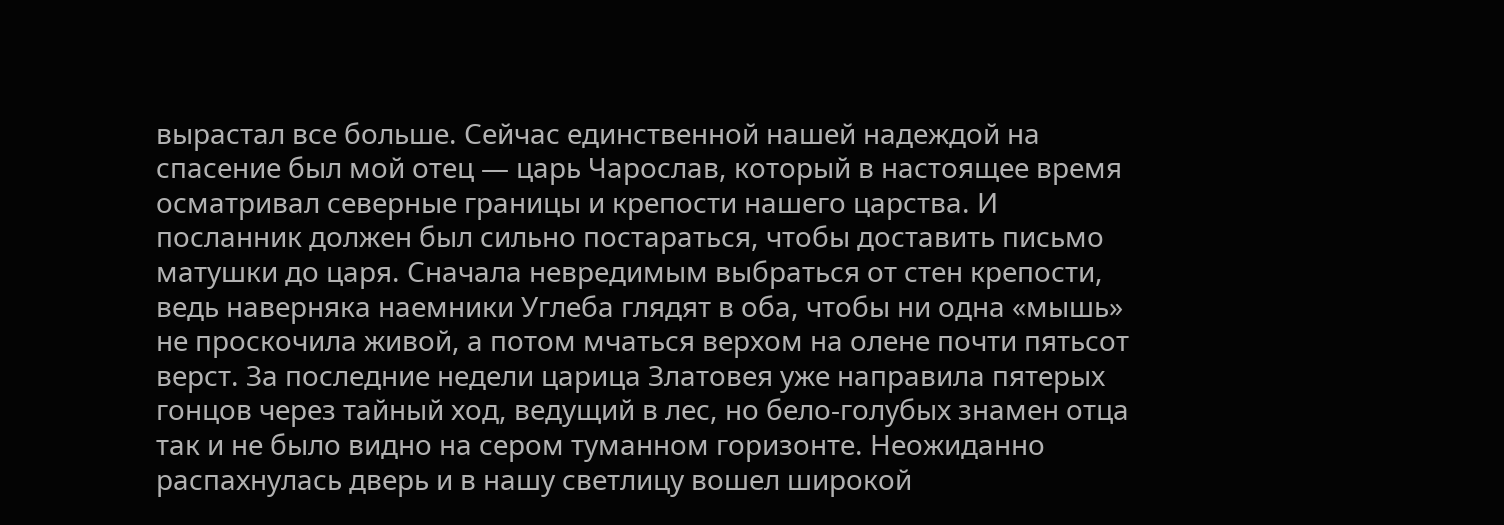вырастал все больше. Сейчас единственной нашей надеждой на спасение был мой отец — царь Чарослав, который в настоящее время осматривал северные границы и крепости нашего царства. И посланник должен был сильно постараться, чтобы доставить письмо матушки до царя. Сначала невредимым выбраться от стен крепости, ведь наверняка наемники Углеба глядят в оба, чтобы ни одна «мышь» не проскочила живой, а потом мчаться верхом на олене почти пятьсот верст. За последние недели царица Златовея уже направила пятерых гонцов через тайный ход, ведущий в лес, но бело-голубых знамен отца так и не было видно на сером туманном горизонте. Неожиданно распахнулась дверь и в нашу светлицу вошел широкой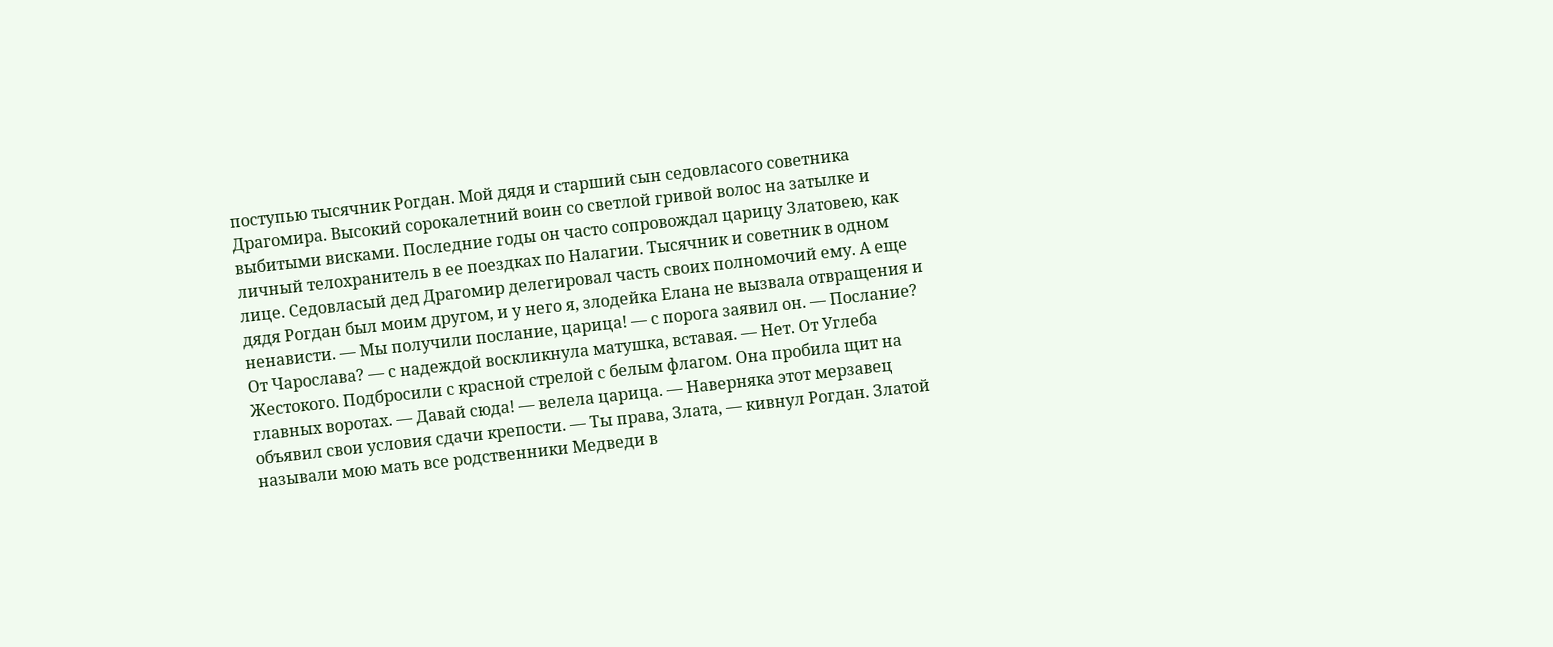поступью тысячник Рогдан. Мой дядя и старший сын седовласого советника Драгомира. Высокий сорокалетний воин со светлой гривой волос на затылке и выбитыми висками. Последние годы он часто сопровождал царицу Златовею, как личный телохранитель в ее поездках по Налагии. Тысячник и советник в одном лице. Седовласый дед Драгомир делегировал часть своих полномочий ему. А еще дядя Рогдан был моим другом, и у него я, злодейка Елана не вызвала отвращения и ненависти. — Мы получили послание, царица! — с порога заявил он. — Послание? От Чарослава? — с надеждой воскликнула матушка, вставая. — Нет. От Углеба Жестокого. Подбросили с красной стрелой с белым флагом. Она пробила щит на главных воротах. — Давай сюда! — велела царица. — Наверняка этот мерзавец объявил свои условия сдачи крепости. — Ты права, Злата, — кивнул Рогдан. Златой называли мою мать все родственники Медведи в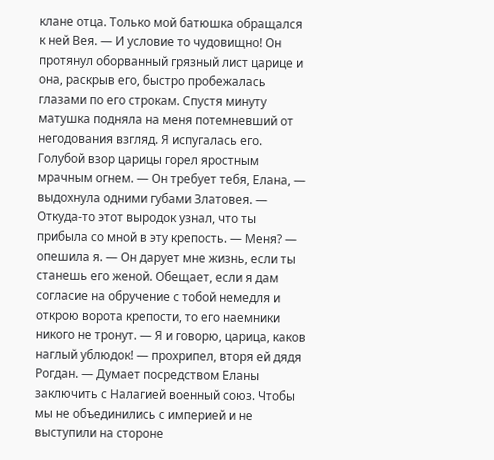клане отца. Только мой батюшка обращался к ней Вея. — И условие то чудовищно! Он протянул оборванный грязный лист царице и она, раскрыв его, быстро пробежалась глазами по его строкам. Спустя минуту матушка подняла на меня потемневший от негодования взгляд. Я испугалась его. Голубой взор царицы горел яростным мрачным огнем. — Он требует тебя, Елана, — выдохнула одними губами Златовея. — Откуда-то этот выродок узнал, что ты прибыла со мной в эту крепость. — Меня? — опешила я. — Он дарует мне жизнь, если ты станешь его женой. Обещает, если я дам согласие на обручение с тобой немедля и открою ворота крепости, то его наемники никого не тронут. — Я и говорю, царица, каков наглый ублюдок! — прохрипел, вторя ей дядя Рогдан. — Думает посредством Еланы заключить с Налагией военный союз. Чтобы мы не объединились с империей и не выступили на стороне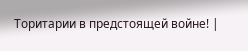Торитарии в предстоящей войне! |